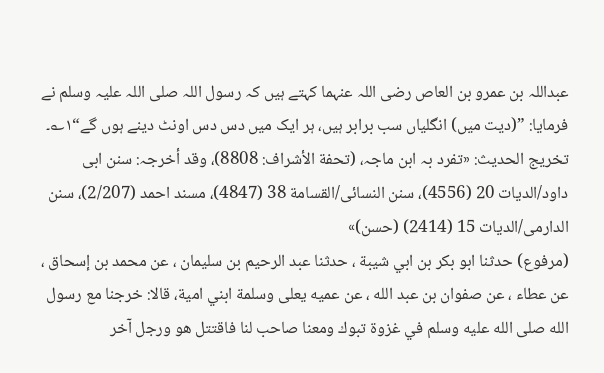عبداللہ بن عمرو بن العاص رضی اللہ عنہما کہتے ہیں کہ رسول اللہ صلی اللہ علیہ وسلم نے فرمایا: ”(دیت میں) انگلیاں سب برابر ہیں، ہر ایک میں دس دس اونٹ دینے ہوں گے“۱؎۔
تخریج الحدیث: «تفرد بہ ابن ماجہ، (تحفة الأشراف: 8808)، وقد أخرجہ: سنن ابی داود/الدیات 20 (4556)، سنن النسائی/القسامة 38 (4847)، مسند احمد (2/207)، سنن الدارمی/الدیات 15 (2414) (حسن)»
(مرفوع) حدثنا ابو بكر بن ابي شيبة ، حدثنا عبد الرحيم بن سليمان ، عن محمد بن إسحاق ، عن عطاء ، عن صفوان بن عبد الله ، عن عميه يعلى وسلمة ابني امية، قالا: خرجنا مع رسول الله صلى الله عليه وسلم في غزوة تبوك ومعنا صاحب لنا فاقتتل هو ورجل آخر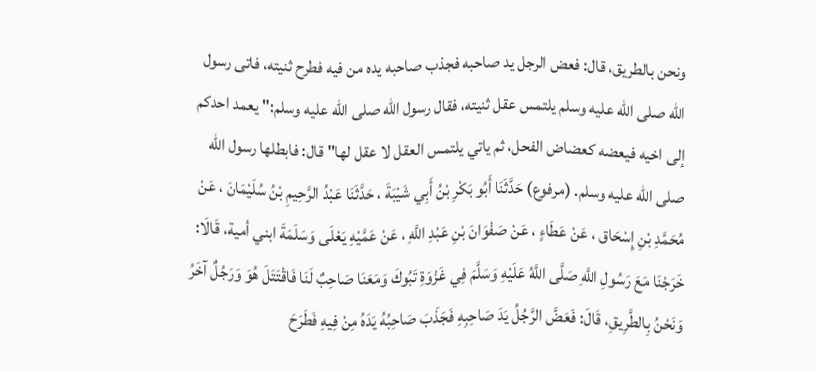ونحن بالطريق، قال: فعض الرجل يد صاحبه فجذب صاحبه يده من فيه فطرح ثنيته، فاتى رسول الله صلى الله عليه وسلم يلتمس عقل ثنيته، فقال رسول الله صلى الله عليه وسلم:" يعمد احدكم إلى اخيه فيعضه كعضاض الفحل، ثم ياتي يلتمس العقل لا عقل لها" قال: فابطلها رسول الله صلى الله عليه وسلم. (مرفوع) حَدَّثَنَا أَبُو بَكْرِ بْنُ أَبِي شَيْبَةَ ، حَدَّثَنَا عَبْدُ الرَّحِيمِ بْنُ سُلَيْمَانَ ، عَنْ مُحَمَّدِ بْنِ إِسْحَاق ، عَنْ عَطَاءٍ ، عَنْ صَفْوَانَ بْنِ عَبْدِ اللَّهِ ، عَنْ عَمَّيْهِ يَعْلَى وَسَلَمَةَ ابني أمية، قَالَا: خَرَجْنَا مَعَ رَسُولِ اللَّهِ صَلَّى اللَّهُ عَلَيْهِ وَسَلَّمَ فِي غَزْوَةِ تَبُوكَ وَمَعَنَا صَاحِبٌ لَنَا فَاقْتَتَلَ هُوَ وَرَجُلٌ آخَرُ وَنَحْنُ بِالطَّرِيقِ، قَالَ: فَعَضَّ الرَّجُلُ يَدَ صَاحِبِهِ فَجَذَبَ صَاحِبُهُ يَدَهُ مِنْ فِيهِ فَطَرَحَ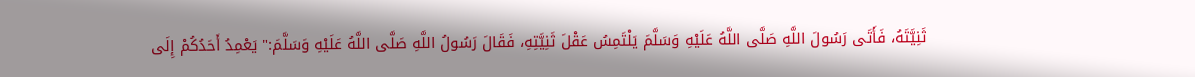ثَنِيَّتَهُ، فَأَتَى رَسُولَ اللَّهِ صَلَّى اللَّهُ عَلَيْهِ وَسَلَّمَ يَلْتَمِسُ عَقْلَ ثَنِيَّتِهِ، فَقَالَ رَسُولُ اللَّهِ صَلَّى اللَّهُ عَلَيْهِ وَسَلَّمَ:" يَعْمِدُ أَحَدُكُمْ إِلَى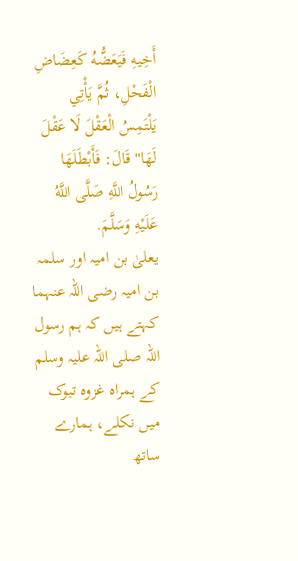أَخِيهِ فَيَعَضُّهُ كَعِضَاضِ الْفَحْلِ، ثُمَّ يَأْتِي يَلْتَمِسُ الْعَقْلَ لَا عَقْلَ لَهَا" قَالَ: فَأَبْطَلَهَا رَسُولُ اللَّهِ صَلَّى اللَّهُ عَلَيْهِ وَسَلَّمَ.
یعلیٰ بن امیہ اور سلمہ بن امیہ رضی اللہ عنہما کہتے ہیں کہ ہم رسول اللہ صلی اللہ علیہ وسلم کے ہمراہ غزوہ تبوک میں نکلے، ہمارے ساتھ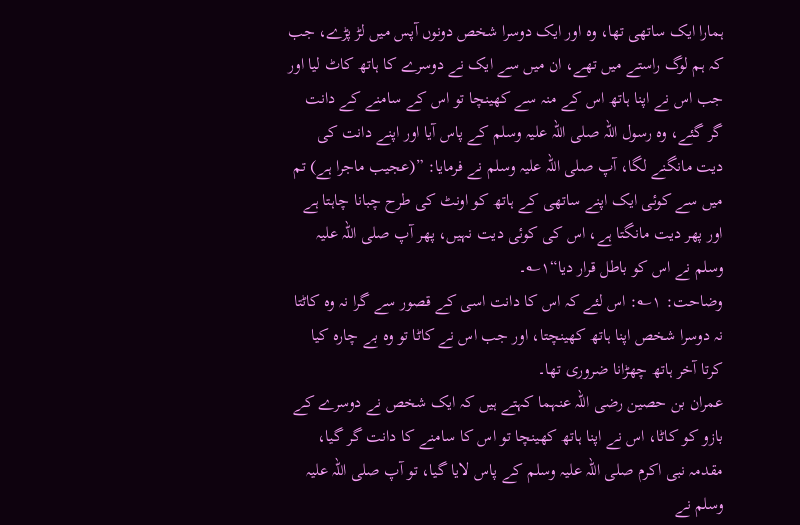ہمارا ایک ساتھی تھا، وہ اور ایک دوسرا شخص دونوں آپس میں لڑ پڑے، جب کہ ہم لوگ راستے میں تھے، ان میں سے ایک نے دوسرے کا ہاتھ کاٹ لیا اور جب اس نے اپنا ہاتھ اس کے منہ سے کھینچا تو اس کے سامنے کے دانت گر گئے، وہ رسول اللہ صلی اللہ علیہ وسلم کے پاس آیا اور اپنے دانت کی دیت مانگنے لگا، آپ صلی اللہ علیہ وسلم نے فرمایا: ”(عجیب ماجرا ہے) تم میں سے کوئی ایک اپنے ساتھی کے ہاتھ کو اونٹ کی طرح چبانا چاہتا ہے اور پھر دیت مانگتا ہے، اس کی کوئی دیت نہیں، پھر آپ صلی اللہ علیہ وسلم نے اس کو باطل قرار دیا“۱؎۔
وضاحت: ۱؎: اس لئے کہ اس کا دانت اسی کے قصور سے گرا نہ وہ کاٹتا نہ دوسرا شخص اپنا ہاتھ کھینچتا، اور جب اس نے کاٹا تو وہ بے چارہ کیا کرتا آخر ہاتھ چھڑانا ضروری تھا۔
عمران بن حصین رضی اللہ عنہما کہتے ہیں کہ ایک شخص نے دوسرے کے بازو کو کاٹا، اس نے اپنا ہاتھ کھینچا تو اس کا سامنے کا دانت گر گیا، مقدمہ نبی اکرم صلی اللہ علیہ وسلم کے پاس لایا گیا، تو آپ صلی اللہ علیہ وسلم نے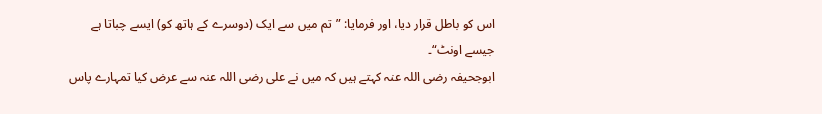اس کو باطل قرار دیا، اور فرمایا: ”تم میں سے ایک (دوسرے کے ہاتھ کو) ایسے چباتا ہے جیسے اونٹ“۔
ابوجحیفہ رضی اللہ عنہ کہتے ہیں کہ میں نے علی رضی اللہ عنہ سے عرض کیا تمہارے پاس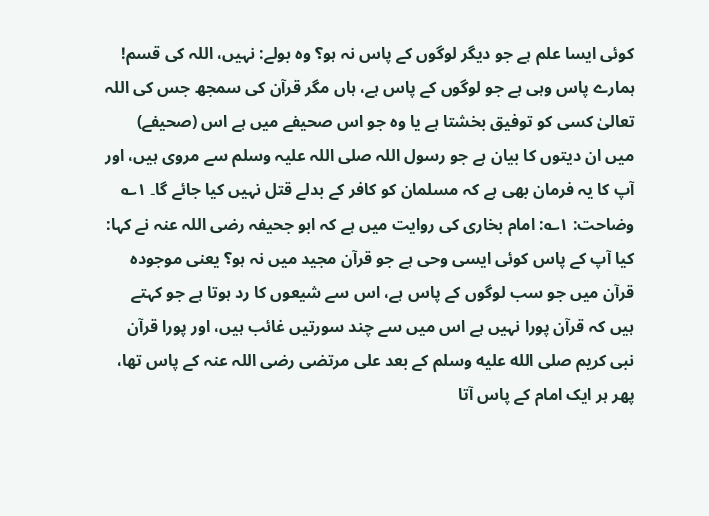کوئی ایسا علم ہے جو دیگر لوگوں کے پاس نہ ہو؟ وہ بولے: نہیں، اللہ کی قسم! ہمارے پاس وہی ہے جو لوگوں کے پاس ہے، ہاں مگر قرآن کی سمجھ جس کی اللہ تعالیٰ کسی کو توفیق بخشتا ہے یا وہ جو اس صحیفے میں ہے اس (صحیفے) میں ان دیتوں کا بیان ہے جو رسول اللہ صلی اللہ علیہ وسلم سے مروی ہیں، اور آپ کا یہ فرمان بھی ہے کہ مسلمان کو کافر کے بدلے قتل نہیں کیا جائے گا۔ ۱؎
وضاحت: ۱؎: امام بخاری کی روایت میں ہے کہ ابو جحیفہ رضی اللہ عنہ نے کہا: کیا آپ کے پاس کوئی ایسی وحی ہے جو قرآن مجید میں نہ ہو؟ یعنی موجودہ قرآن میں جو سب لوگوں کے پاس ہے، اس سے شیعوں کا رد ہوتا ہے جو کہتے ہیں کہ قرآن پورا نہیں ہے اس میں سے چند سورتیں غائب ہیں، اور پورا قرآن نبی کریم صلى الله عليه وسلم کے بعد علی مرتضی رضی اللہ عنہ کے پاس تھا، پھر ہر ایک امام کے پاس آتا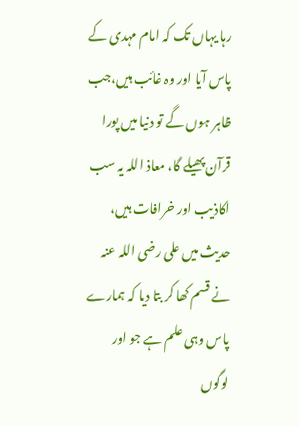رہا یہاں تک کہ امام مہدی کے پاس آیا اور وہ غائب ہیں،جب ظاہر ہوں گے تو دنیا میں پورا قرآن پھیلے گا، معاذ اللہ یہ سب اکاذیب اور خرافات ہیں، حدیث میں علی رضی اللہ عنہ نے قسم کھا کر بتا دیا کہ ہمارے پاس وہی علم ہے جو اور لوگوں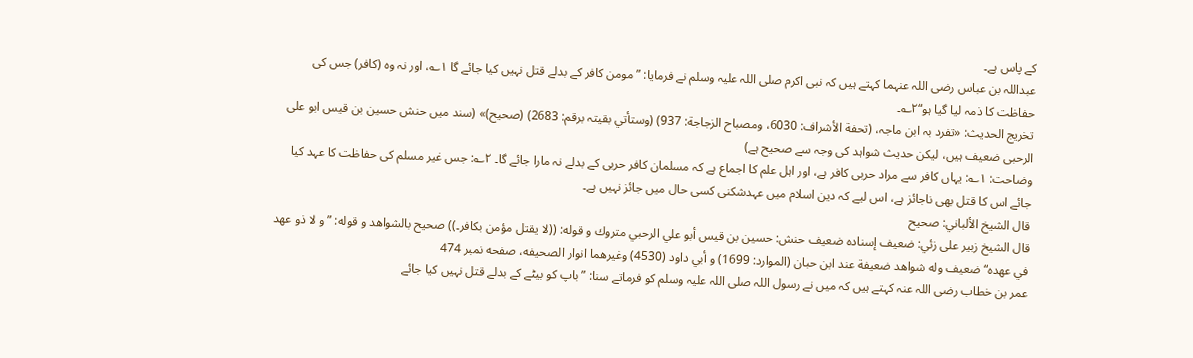کے پاس ہے۔
عبداللہ بن عباس رضی اللہ عنہما کہتے ہیں کہ نبی اکرم صلی اللہ علیہ وسلم نے فرمایا: ”مومن کافر کے بدلے قتل نہیں کیا جائے گا ۱؎، اور نہ وہ (کافر) جس کی حفاظت کا ذمہ لیا گیا ہو“۲؎۔
تخریج الحدیث: «تفرد بہ ابن ماجہ، (تحفة الأشراف: 6030، ومصباح الزجاجة: 937) (وستأتي بقیتہ برقم: 2683) (صحیح)» (سند میں حنش حسین بن قیس ابو علی الرحبی ضعیف ہیں، لیکن حدیث شواہد کی وجہ سے صحیح ہے)
وضاحت: ۱؎: یہاں کافر سے مراد حربی کافر ہے، اور اہل علم کا اجماع ہے کہ مسلمان کافر حربی کے بدلے نہ مارا جائے گا۔ ۲؎: جس غیر مسلم کی حفاظت کا عہد کیا جائے اس کا قتل بھی ناجائز ہے، اس لیے کہ دین اسلام میں عہدشکنی کسی حال میں جائز نہیں ہے۔
قال الشيخ الألباني: صحيح
قال الشيخ زبير على زئي: ضعيف إسناده ضعيف حنش: حسين بن قيس أبو علي الرحبي متروك و قوله: ((لا يقتل مؤمن بكافر۔)) صحيح بالشواھد و قوله: ”و لا ذو عھد في عھده“ ضعيف وله شواھد ضعيفة عند ابن حبان (الموارد: 1699) و أبي داود (4530) وغيرھما انوار الصحيفه، صفحه نمبر 474
عمر بن خطاب رضی اللہ عنہ کہتے ہیں کہ میں نے رسول اللہ صلی اللہ علیہ وسلم کو فرماتے سنا: ”باپ کو بیٹے کے بدلے قتل نہیں کیا جائے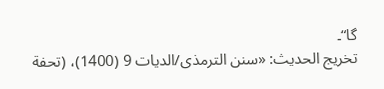گا“۔
تخریج الحدیث: «سنن الترمذی/الدیات 9 (1400)، (تحفة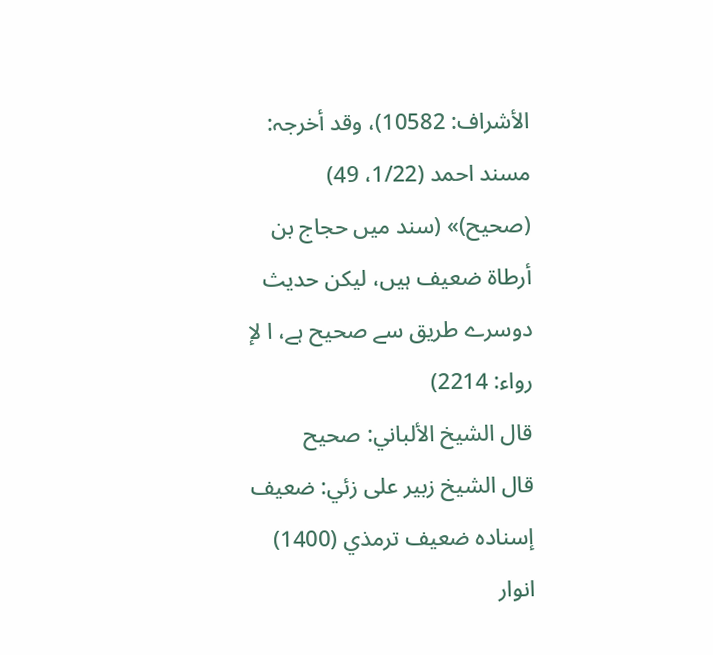الأشراف: 10582)، وقد أخرجہ: مسند احمد (1/22، 49) (صحیح)» (سند میں حجاج بن أرطاة ضعیف ہیں، لیکن حدیث دوسرے طریق سے صحیح ہے، ا لإ رواء: 2214)
قال الشيخ الألباني: صحيح
قال الشيخ زبير على زئي: ضعيف إسناده ضعيف ترمذي (1400) انوار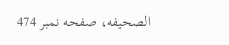الصحيفه، صفحه نمبر 474